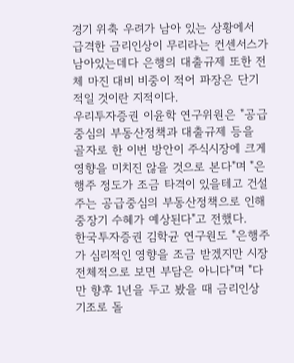경기 위축 우려가 남아 있는 상황에서 급격한 금리인상이 무리라는 컨센서스가 남아있는데다 은행의 대출규제 또한 전체 마진 대비 비중이 적어 파장은 단기적일 것이란 지적이다.
우리투자증권 이윤학 연구위원은 "공급중심의 부동산정책과 대출규제 등을 골자로 한 이번 방안이 주식시장에 크게 영향을 미치진 않을 것으로 본다"며 "은행주 정도가 조금 타격이 있을테고 건설주는 공급중심의 부동산정책으로 인해 중장기 수혜가 예상된다"고 전했다.
한국투자증권 김학균 연구원도 "은행주가 심리적인 영향을 조금 받겠지만 시장 전체적으로 보면 부담은 아니다"며 "다만 향후 1년을 두고 봤을 때 금리인상 기조로 돌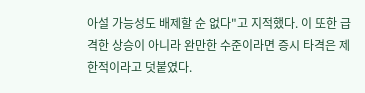아설 가능성도 배제할 순 없다"고 지적했다. 이 또한 급격한 상승이 아니라 완만한 수준이라면 증시 타격은 제한적이라고 덧붙였다.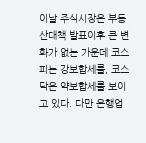이날 주식시장은 부동산대책 발표이후 큰 변화가 없는 가운데 코스피는 강보합세를, 코스닥은 약보합세를 보이고 있다. 다만 은행업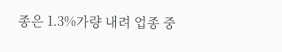종은 1.3%가량 내려 업종 중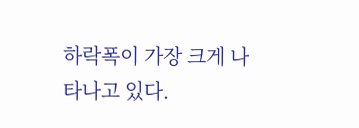하락폭이 가장 크게 나타나고 있다.